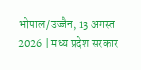भोपाल/उज्जैन, 13 अगस्त 2026 | मध्य प्रदेश सरकार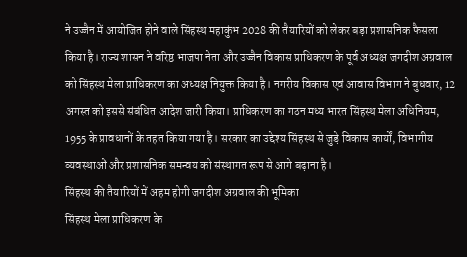ने उज्जैन में आयोजित होने वाले सिंहस्थ महाकुंभ 2028 की तैयारियों को लेकर बड़ा प्रशासनिक फैसला किया है। राज्य शासन ने वरिष्ठ भाजपा नेता और उज्जैन विकास प्राधिकरण के पूर्व अध्यक्ष जगदीश अग्रवाल को सिंहस्थ मेला प्राधिकरण का अध्यक्ष नियुक्त किया है। नगरीय विकास एवं आवास विभाग ने बुधवार, 12 अगस्त को इससे संबंधित आदेश जारी किया। प्राधिकरण का गठन मध्य भारत सिंहस्थ मेला अधिनियम, 1955 के प्रावधानों के तहत किया गया है। सरकार का उद्देश्य सिंहस्थ से जुड़े विकास कार्यों, विभागीय व्यवस्थाओं और प्रशासनिक समन्वय को संस्थागत रूप से आगे बढ़ाना है।
सिंहस्थ की तैयारियों में अहम होगी जगदीश अग्रवाल की भूमिका
सिंहस्थ मेला प्राधिकरण के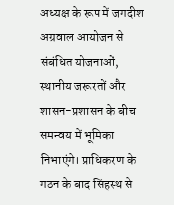अध्यक्ष के रूप में जगदीश अग्रवाल आयोजन से संबंधित योजनाओं, स्थानीय जरूरतों और शासन-प्रशासन के बीच समन्वय में भूमिका निभाएंगे। प्राधिकरण के गठन के बाद सिंहस्थ से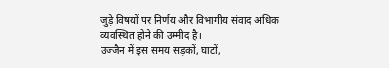जुड़े विषयों पर निर्णय और विभागीय संवाद अधिक व्यवस्थित होने की उम्मीद है।
उज्जैन में इस समय सड़कों, घाटों,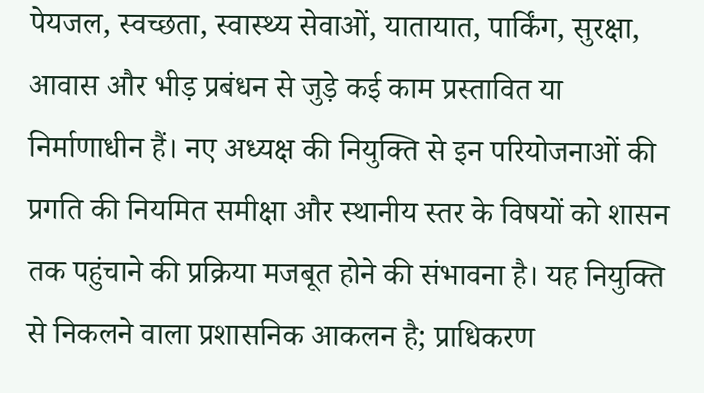पेयजल, स्वच्छता, स्वास्थ्य सेवाओं, यातायात, पार्किंग, सुरक्षा, आवास और भीड़ प्रबंधन से जुड़े कई काम प्रस्तावित या निर्माणाधीन हैं। नए अध्यक्ष की नियुक्ति से इन परियोजनाओं की प्रगति की नियमित समीक्षा और स्थानीय स्तर के विषयों को शासन तक पहुंचाने की प्रक्रिया मजबूत होने की संभावना है। यह नियुक्ति से निकलने वाला प्रशासनिक आकलन है; प्राधिकरण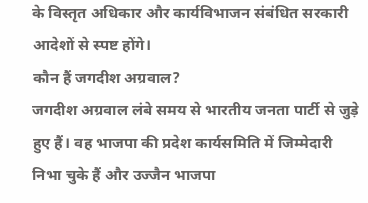के विस्तृत अधिकार और कार्यविभाजन संबंधित सरकारी आदेशों से स्पष्ट होंगे।
कौन हैं जगदीश अग्रवाल?
जगदीश अग्रवाल लंबे समय से भारतीय जनता पार्टी से जुड़े हुए हैं। वह भाजपा की प्रदेश कार्यसमिति में जिम्मेदारी निभा चुके हैं और उज्जैन भाजपा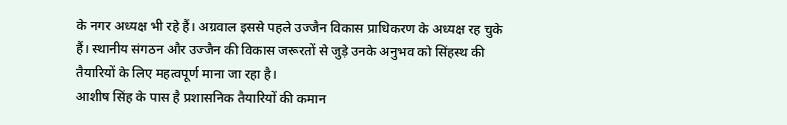के नगर अध्यक्ष भी रहे हैं। अग्रवाल इससे पहले उज्जैन विकास प्राधिकरण के अध्यक्ष रह चुके हैं। स्थानीय संगठन और उज्जैन की विकास जरूरतों से जुड़े उनके अनुभव को सिंहस्थ की तैयारियों के लिए महत्वपूर्ण माना जा रहा है।
आशीष सिंह के पास है प्रशासनिक तैयारियों की कमान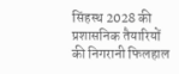सिंहस्थ 2028 की प्रशासनिक तैयारियों की निगरानी फिलहाल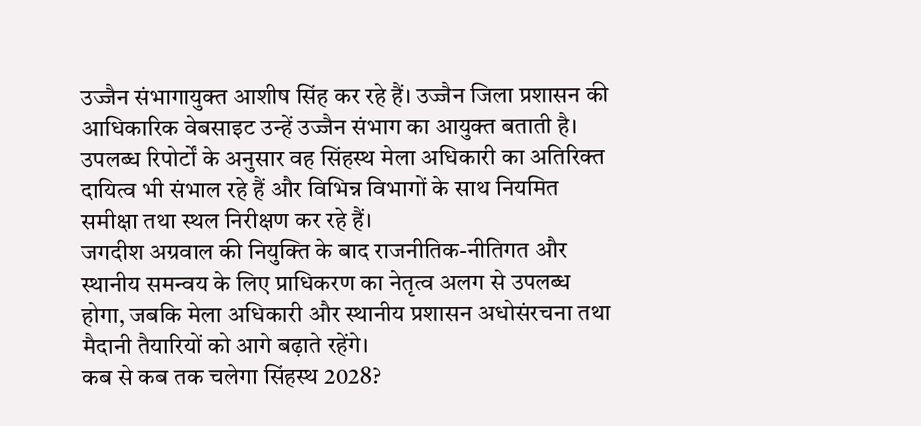उज्जैन संभागायुक्त आशीष सिंह कर रहे हैं। उज्जैन जिला प्रशासन की आधिकारिक वेबसाइट उन्हें उज्जैन संभाग का आयुक्त बताती है। उपलब्ध रिपोर्टों के अनुसार वह सिंहस्थ मेला अधिकारी का अतिरिक्त दायित्व भी संभाल रहे हैं और विभिन्न विभागों के साथ नियमित समीक्षा तथा स्थल निरीक्षण कर रहे हैं।
जगदीश अग्रवाल की नियुक्ति के बाद राजनीतिक-नीतिगत और स्थानीय समन्वय के लिए प्राधिकरण का नेतृत्व अलग से उपलब्ध होगा, जबकि मेला अधिकारी और स्थानीय प्रशासन अधोसंरचना तथा मैदानी तैयारियों को आगे बढ़ाते रहेंगे।
कब से कब तक चलेगा सिंहस्थ 2028?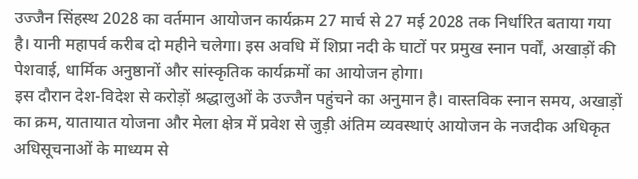उज्जैन सिंहस्थ 2028 का वर्तमान आयोजन कार्यक्रम 27 मार्च से 27 मई 2028 तक निर्धारित बताया गया है। यानी महापर्व करीब दो महीने चलेगा। इस अवधि में शिप्रा नदी के घाटों पर प्रमुख स्नान पर्वों, अखाड़ों की पेशवाई, धार्मिक अनुष्ठानों और सांस्कृतिक कार्यक्रमों का आयोजन होगा।
इस दौरान देश-विदेश से करोड़ों श्रद्धालुओं के उज्जैन पहुंचने का अनुमान है। वास्तविक स्नान समय, अखाड़ों का क्रम, यातायात योजना और मेला क्षेत्र में प्रवेश से जुड़ी अंतिम व्यवस्थाएं आयोजन के नजदीक अधिकृत अधिसूचनाओं के माध्यम से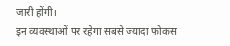जारी होंगी।
इन व्यवस्थाओं पर रहेगा सबसे ज्यादा फोकस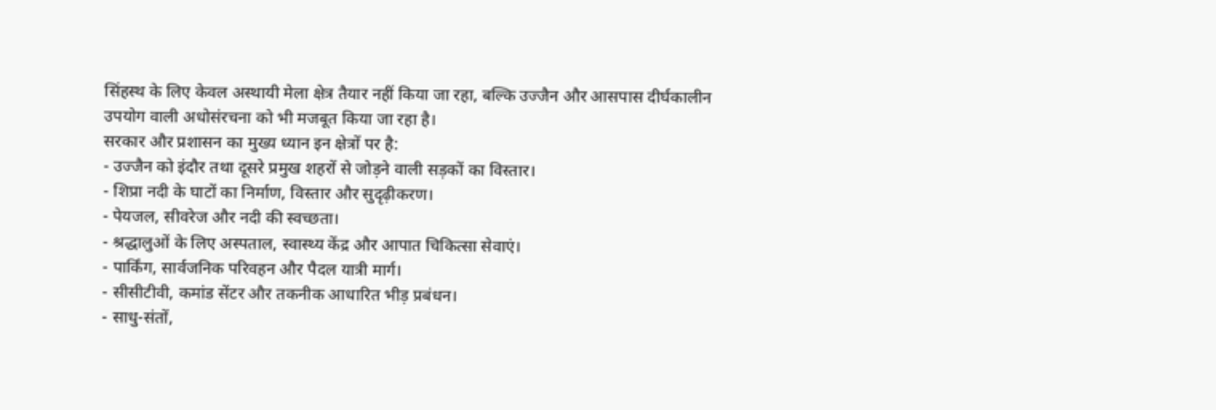सिंहस्थ के लिए केवल अस्थायी मेला क्षेत्र तैयार नहीं किया जा रहा, बल्कि उज्जैन और आसपास दीर्घकालीन उपयोग वाली अधोसंरचना को भी मजबूत किया जा रहा है।
सरकार और प्रशासन का मुख्य ध्यान इन क्षेत्रों पर है:
- उज्जैन को इंदौर तथा दूसरे प्रमुख शहरों से जोड़ने वाली सड़कों का विस्तार।
- शिप्रा नदी के घाटों का निर्माण, विस्तार और सुदृढ़ीकरण।
- पेयजल, सीवरेज और नदी की स्वच्छता।
- श्रद्धालुओं के लिए अस्पताल, स्वास्थ्य केंद्र और आपात चिकित्सा सेवाएं।
- पार्किंग, सार्वजनिक परिवहन और पैदल यात्री मार्ग।
- सीसीटीवी, कमांड सेंटर और तकनीक आधारित भीड़ प्रबंधन।
- साधु-संतों,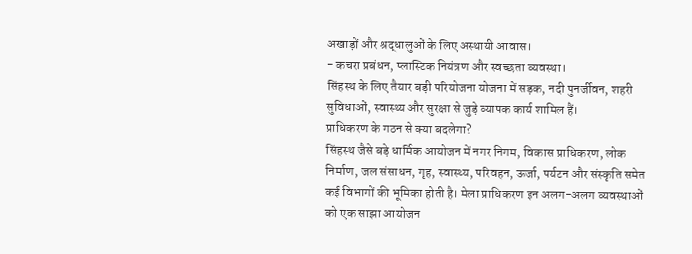अखाड़ों और श्रद्धालुओं के लिए अस्थायी आवास।
- कचरा प्रबंधन, प्लास्टिक नियंत्रण और स्वच्छता व्यवस्था।
सिंहस्थ के लिए तैयार बड़ी परियोजना योजना में सड़क, नदी पुनर्जीवन, शहरी सुविधाओं, स्वास्थ्य और सुरक्षा से जुड़े व्यापक कार्य शामिल हैं।
प्राधिकरण के गठन से क्या बदलेगा?
सिंहस्थ जैसे बड़े धार्मिक आयोजन में नगर निगम, विकास प्राधिकरण, लोक निर्माण, जल संसाधन, गृह, स्वास्थ्य, परिवहन, ऊर्जा, पर्यटन और संस्कृति समेत कई विभागों की भूमिका होती है। मेला प्राधिकरण इन अलग-अलग व्यवस्थाओं को एक साझा आयोजन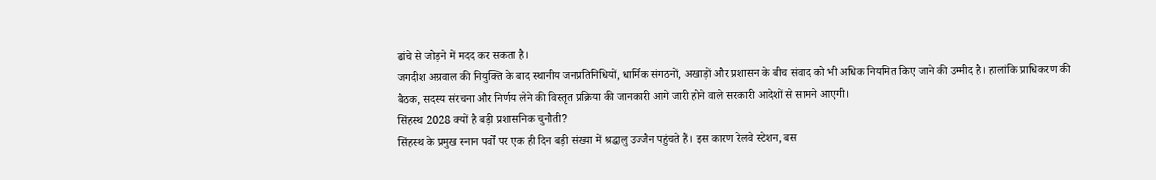ढांचे से जोड़ने में मदद कर सकता है।
जगदीश अग्रवाल की नियुक्ति के बाद स्थानीय जनप्रतिनिधियों, धार्मिक संगठनों, अखाड़ों और प्रशासन के बीच संवाद को भी अधिक नियमित किए जाने की उम्मीद है। हालांकि प्राधिकरण की बैठक, सदस्य संरचना और निर्णय लेने की विस्तृत प्रक्रिया की जानकारी आगे जारी होने वाले सरकारी आदेशों से सामने आएगी।
सिंहस्थ 2028 क्यों है बड़ी प्रशासनिक चुनौती?
सिंहस्थ के प्रमुख स्नान पर्वों पर एक ही दिन बड़ी संख्या में श्रद्धालु उज्जैन पहुंचते हैं। इस कारण रेलवे स्टेशन, बस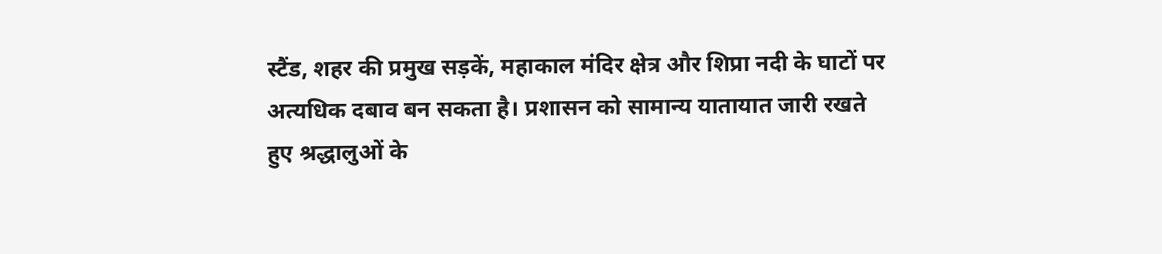स्टैंड, शहर की प्रमुख सड़कें, महाकाल मंदिर क्षेत्र और शिप्रा नदी के घाटों पर अत्यधिक दबाव बन सकता है। प्रशासन को सामान्य यातायात जारी रखते हुए श्रद्धालुओं के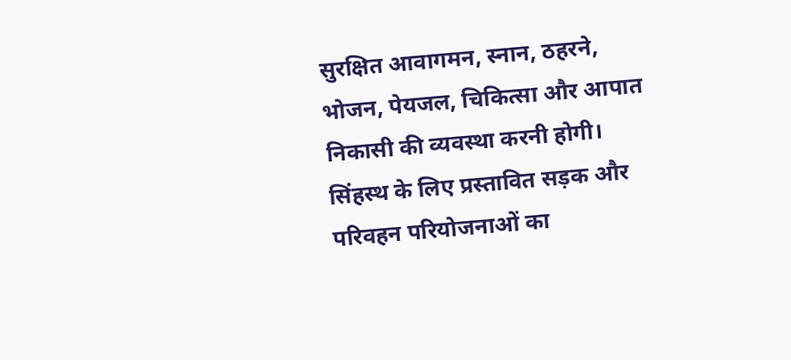सुरक्षित आवागमन, स्नान, ठहरने, भोजन, पेयजल, चिकित्सा और आपात निकासी की व्यवस्था करनी होगी। सिंहस्थ के लिए प्रस्तावित सड़क और परिवहन परियोजनाओं का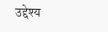उद्देश्य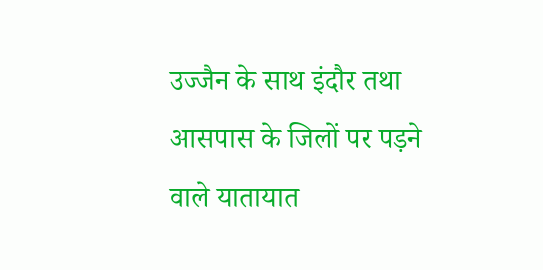उज्जैन के साथ इंदौर तथा आसपास के जिलों पर पड़ने वाले यातायात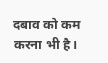दबाव को कम करना भी है।